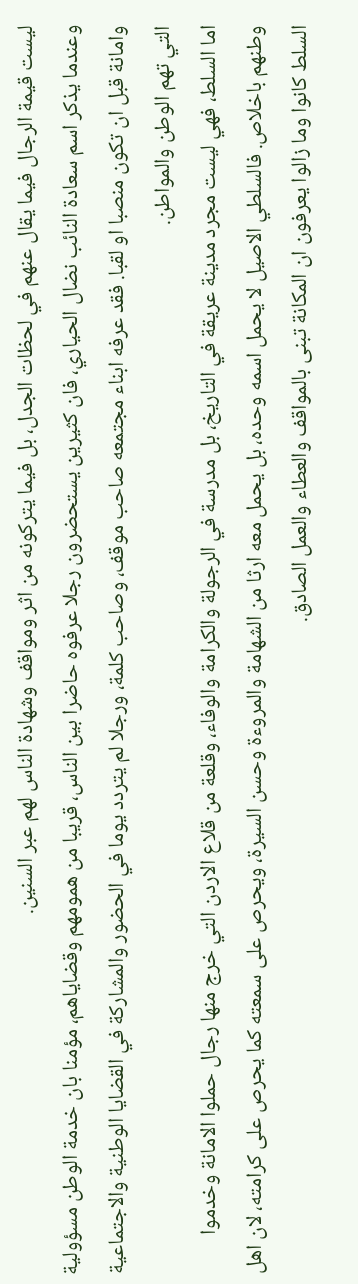ليست قيمة الرجال فيما يقال عنهم في لحظات الجدل، بل فيما يتركونه من اثر ومواقف وشهادة الناس لهم عبر السنين.
وعندما يذكر اسم سعادة النائب نضال الحياري، فان كثيرين يستحضرون رجلا عرفوه حاضرا بين الناس، قريبا من همومهم وقضاياهم، مؤمنا بان خدمة الوطن مسؤولية وامانة قبل ان تكون منصبا او لقبا. فقد عرفه ابناء مجتمعه صاحب موقف، وصاحب كلمة، ورجلا لم يتردد يوما في الحضور والمشاركة في القضايا الوطنية والاجتماعية التي تهم الوطن والمواطن.
اما السلط، فهي ليست مجرد مدينة عريقة في التاريخ، بل مدرسة في الرجولة والكرامة والوفاء، وقلعة من قلاع الاردن التي خرج منها رجال حملوا الامانة وخدموا وطنهم باخلاص. فالسلطي الاصيل لا يحمل اسمه وحده، بل يحمل معه ارثا من الشهامة والمروءة وحسن السيرة، ويحرص على سمعته كما يحرص على كرامته، لان اهل السلط كانوا وما زالوا يعرفون ان المكانة تبنى بالمواقف والعطاء والعمل الصادق.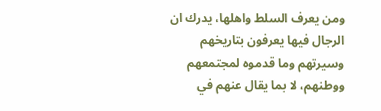ومن يعرف السلط واهلها، يدرك ان الرجال فيها يعرفون بتاريخهم وسيرتهم وما قدموه لمجتمعهم ووطنهم، لا بما يقال عنهم في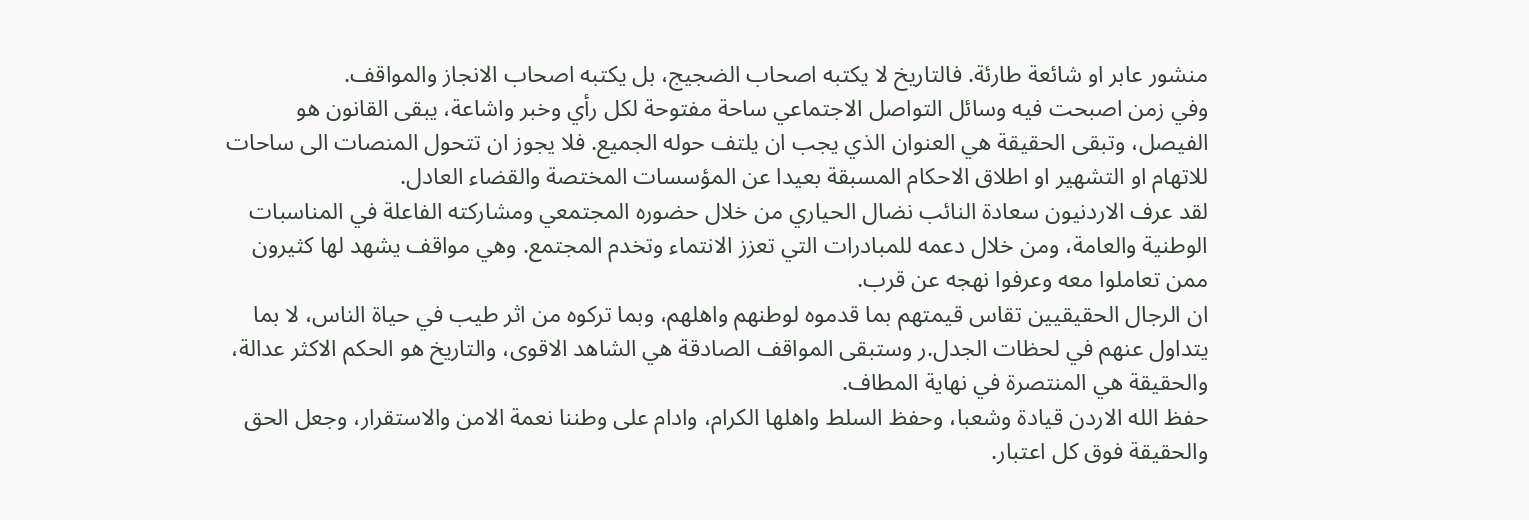منشور عابر او شائعة طارئة. فالتاريخ لا يكتبه اصحاب الضجيج، بل يكتبه اصحاب الانجاز والمواقف.
وفي زمن اصبحت فيه وسائل التواصل الاجتماعي ساحة مفتوحة لكل رأي وخبر واشاعة، يبقى القانون هو الفيصل، وتبقى الحقيقة هي العنوان الذي يجب ان يلتف حوله الجميع. فلا يجوز ان تتحول المنصات الى ساحات للاتهام او التشهير او اطلاق الاحكام المسبقة بعيدا عن المؤسسات المختصة والقضاء العادل.
لقد عرف الاردنيون سعادة النائب نضال الحياري من خلال حضوره المجتمعي ومشاركته الفاعلة في المناسبات الوطنية والعامة، ومن خلال دعمه للمبادرات التي تعزز الانتماء وتخدم المجتمع. وهي مواقف يشهد لها كثيرون ممن تعاملوا معه وعرفوا نهجه عن قرب.
ان الرجال الحقيقيين تقاس قيمتهم بما قدموه لوطنهم واهلهم، وبما تركوه من اثر طيب في حياة الناس، لا بما يتداول عنهم في لحظات الجدل.ر وستبقى المواقف الصادقة هي الشاهد الاقوى، والتاريخ هو الحكم الاكثر عدالة، والحقيقة هي المنتصرة في نهاية المطاف.
حفظ الله الاردن قيادة وشعبا، وحفظ السلط واهلها الكرام، وادام على وطننا نعمة الامن والاستقرار، وجعل الحق والحقيقة فوق كل اعتبار.